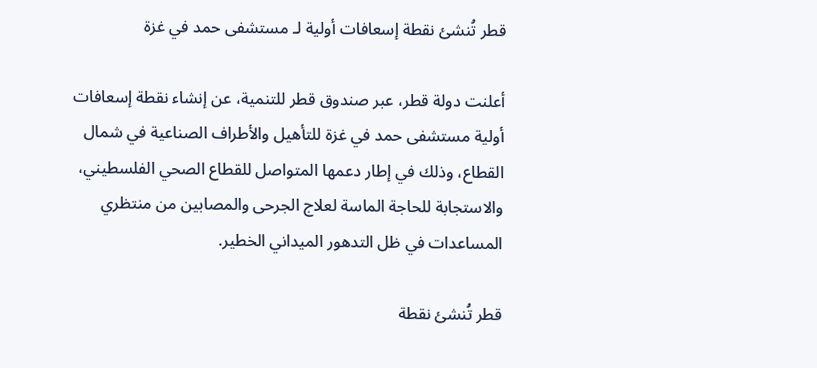قطر تُنشئ نقطة إسعافات أولية لـ مستشفى حمد في غزة

أعلنت دولة قطر، عبر صندوق قطر للتنمية، عن إنشاء نقطة إسعافات أولية مستشفى حمد في غزة للتأهيل والأطراف الصناعية في شمال القطاع، وذلك في إطار دعمها المتواصل للقطاع الصحي الفلسطيني، والاستجابة للحاجة الماسة لعلاج الجرحى والمصابين من منتظري المساعدات في ظل التدهور الميداني الخطير.

قطر تُنشئ نقطة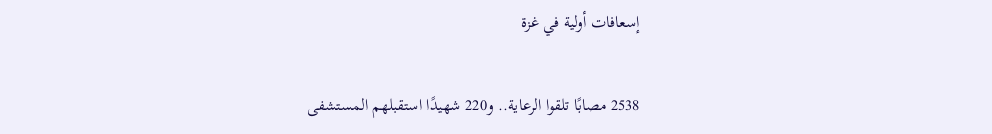إسعافات أولية في غزة

2538 مصابًا تلقوا الرعاية.. و220 شهيدًا استقبلهم المستشفى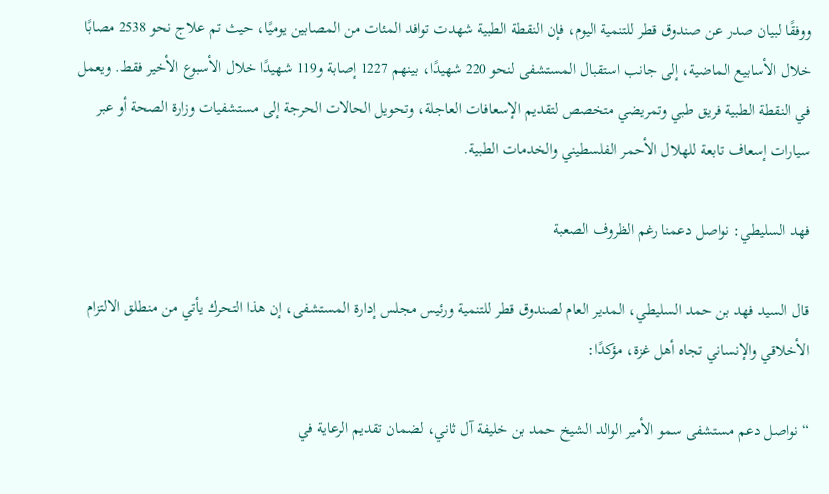ووفقًا لبيان صدر عن صندوق قطر للتنمية اليوم، فإن النقطة الطبية شهدت توافد المئات من المصابين يوميًا، حيث تم علاج نحو 2538 مصابًا خلال الأسابيع الماضية، إلى جانب استقبال المستشفى لنحو 220 شهيدًا، بينهم 1227 إصابة و119 شهيدًا خلال الأسبوع الأخير فقط. ويعمل في النقطة الطبية فريق طبي وتمريضي متخصص لتقديم الإسعافات العاجلة، وتحويل الحالات الحرجة إلى مستشفيات وزارة الصحة أو عبر سيارات إسعاف تابعة للهلال الأحمر الفلسطيني والخدمات الطبية.

فهد السليطي: نواصل دعمنا رغم الظروف الصعبة

قال السيد فهد بن حمد السليطي، المدير العام لصندوق قطر للتنمية ورئيس مجلس إدارة المستشفى، إن هذا التحرك يأتي من منطلق الالتزام الأخلاقي والإنساني تجاه أهل غزة، مؤكدًا:

“نواصل دعم مستشفى سمو الأمير الوالد الشيخ حمد بن خليفة آل ثاني، لضمان تقديم الرعاية في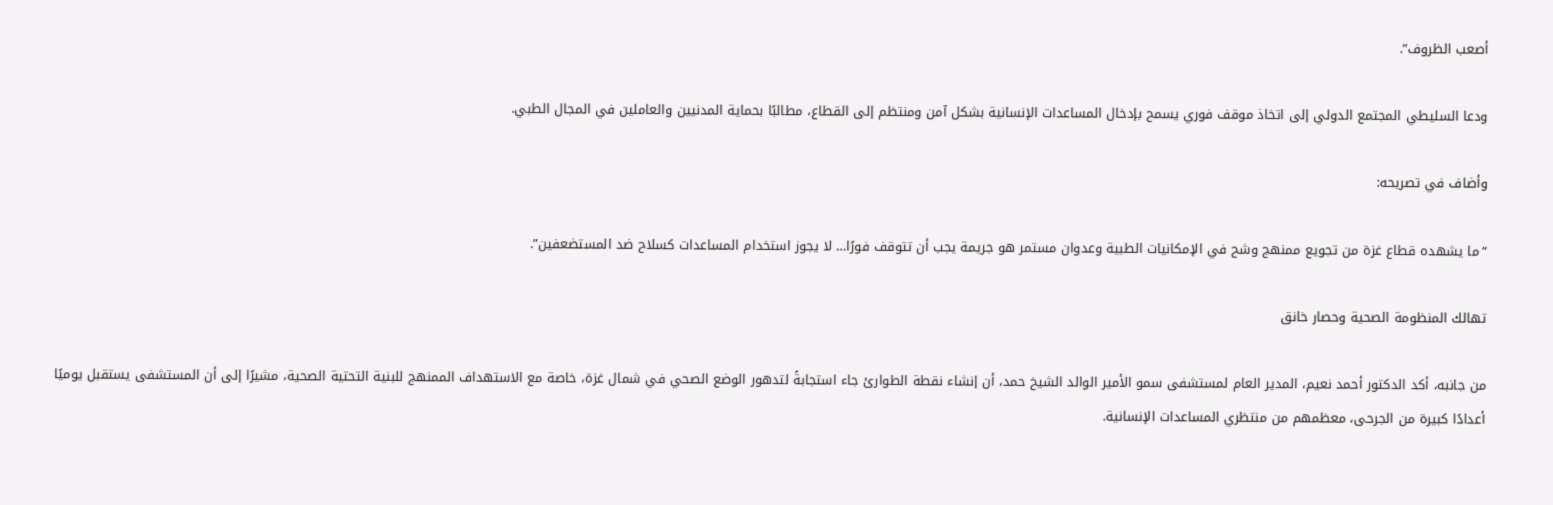أصعب الظروف”.

ودعا السليطي المجتمع الدولي إلى اتخاذ موقف فوري يسمح بإدخال المساعدات الإنسانية بشكل آمن ومنتظم إلى القطاع، مطالبًا بحماية المدنيين والعاملين في المجال الطبي.

وأضاف في تصريحه:

“ما يشهده قطاع غزة من تجويع ممنهج وشح في الإمكانيات الطبية وعدوان مستمر هو جريمة يجب أن تتوقف فورًا… لا يجوز استخدام المساعدات كسلاح ضد المستضعفين”.

تهالك المنظومة الصحية وحصار خانق

من جانبه، أكد الدكتور أحمد نعيم، المدير العام لمستشفى سمو الأمير الوالد الشيخ حمد، أن إنشاء نقطة الطوارئ جاء استجابةً لتدهور الوضع الصحي في شمال غزة، خاصة مع الاستهداف الممنهج للبنية التحتية الصحية، مشيرًا إلى أن المستشفى يستقبل يوميًا أعدادًا كبيرة من الجرحى، معظمهم من منتظري المساعدات الإنسانية.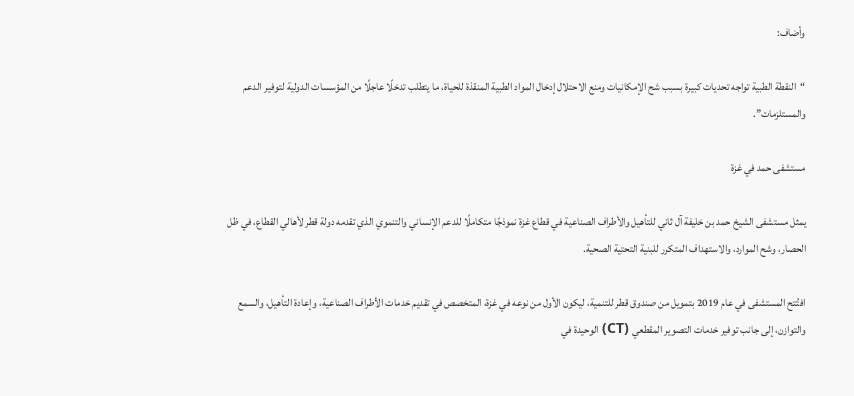وأضاف:

“النقطة الطبية تواجه تحديات كبيرة بسبب شح الإمكانيات ومنع الاحتلال إدخال المواد الطبية المنقذة للحياة، ما يتطلب تدخلًا عاجلًا من المؤسسات الدولية لتوفير الدعم والمستلزمات”.

مستشفى حمد في غزة

يمثل مستشفى الشيخ حمد بن خليفة آل ثاني للتأهيل والأطراف الصناعية في قطاع غزة نموذجًا متكاملًا للدعم الإنساني والتنموي الذي تقدمه دولة قطر لأهالي القطاع، في ظل الحصار، وشح الموارد، والاستهداف المتكرر للبنية التحتية الصحية.

افتُتح المستشفى في عام 2019 بتمويل من صندوق قطر للتنمية، ليكون الأول من نوعه في غزة، المتخصص في تقديم خدمات الأطراف الصناعية، وإعادة التأهيل، والسمع والتوازن، إلى جانب توفير خدمات التصوير المقطعي (CT) الوحيدة في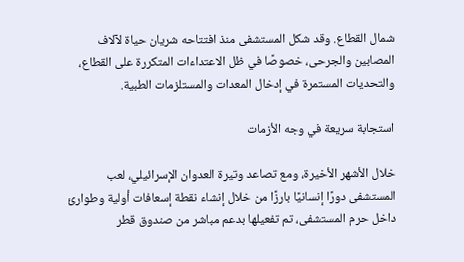شمال القطاع. وقد شكل المستشفى منذ افتتاحه شريان حياة لآلاف المصابين والجرحى، خصوصًا في ظل الاعتداءات المتكررة على القطاع، والتحديات المستمرة في إدخال المعدات والمستلزمات الطبية.

استجابة سريعة في وجه الأزمات

خلال الأشهر الأخيرة، ومع تصاعد وتيرة العدوان الإسرائيلي، لعب المستشفى دورًا إنسانيًا بارزًا من خلال إنشاء نقطة إسعافات أولية وطوارئ داخل حرم المستشفى، تم تفعيلها بدعم مباشر من صندوق قطر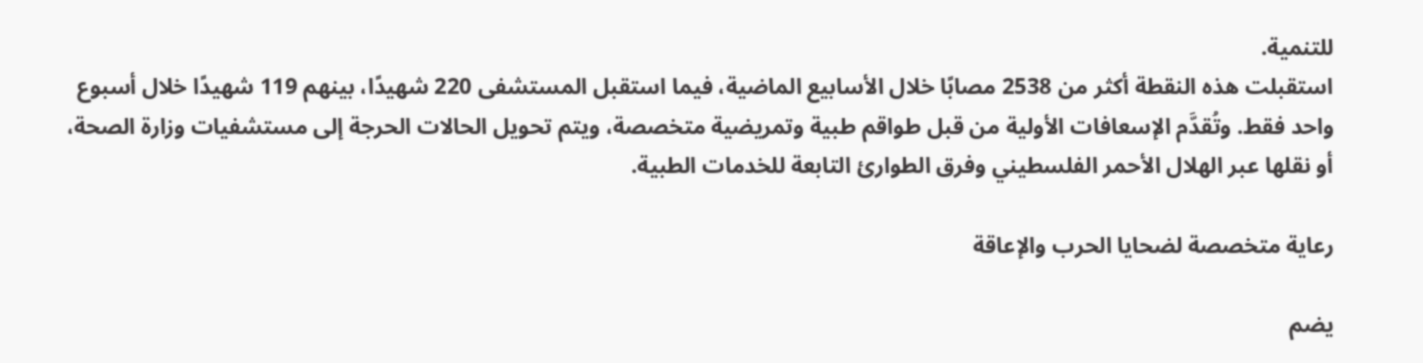للتنمية.
استقبلت هذه النقطة أكثر من 2538 مصابًا خلال الأسابيع الماضية، فيما استقبل المستشفى 220 شهيدًا، بينهم 119 شهيدًا خلال أسبوع واحد فقط. وتُقدَّم الإسعافات الأولية من قبل طواقم طبية وتمريضية متخصصة، ويتم تحويل الحالات الحرجة إلى مستشفيات وزارة الصحة، أو نقلها عبر الهلال الأحمر الفلسطيني وفرق الطوارئ التابعة للخدمات الطبية.

رعاية متخصصة لضحايا الحرب والإعاقة

يضم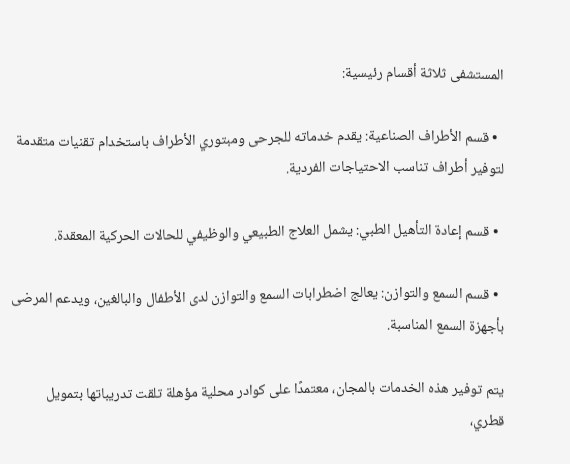المستشفى ثلاثة أقسام رئيسية:

  • قسم الأطراف الصناعية: يقدم خدماته للجرحى ومبتوري الأطراف باستخدام تقنيات متقدمة لتوفير أطراف تناسب الاحتياجات الفردية.

  • قسم إعادة التأهيل الطبي: يشمل العلاج الطبيعي والوظيفي للحالات الحركية المعقدة.

  • قسم السمع والتوازن: يعالج اضطرابات السمع والتوازن لدى الأطفال والبالغين، ويدعم المرضى بأجهزة السمع المناسبة.

يتم توفير هذه الخدمات بالمجان، معتمدًا على كوادر محلية مؤهلة تلقت تدريباتها بتمويل قطري،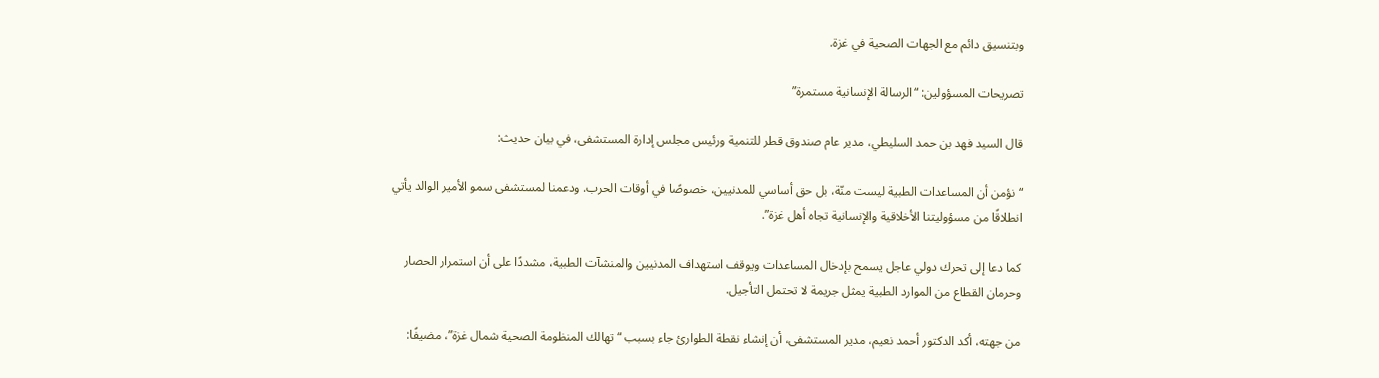وبتنسيق دائم مع الجهات الصحية في غزة.

تصريحات المسؤولين: “الرسالة الإنسانية مستمرة”

قال السيد فهد بن حمد السليطي، مدير عام صندوق قطر للتنمية ورئيس مجلس إدارة المستشفى، في بيان حديث:

“نؤمن أن المساعدات الطبية ليست منّة، بل حق أساسي للمدنيين، خصوصًا في أوقات الحرب. ودعمنا لمستشفى سمو الأمير الوالد يأتي انطلاقًا من مسؤوليتنا الأخلاقية والإنسانية تجاه أهل غزة”.

كما دعا إلى تحرك دولي عاجل يسمح بإدخال المساعدات ويوقف استهداف المدنيين والمنشآت الطبية، مشددًا على أن استمرار الحصار وحرمان القطاع من الموارد الطبية يمثل جريمة لا تحتمل التأجيل.

من جهته، أكد الدكتور أحمد نعيم، مدير المستشفى، أن إنشاء نقطة الطوارئ جاء بسبب “تهالك المنظومة الصحية شمال غزة”، مضيفًا: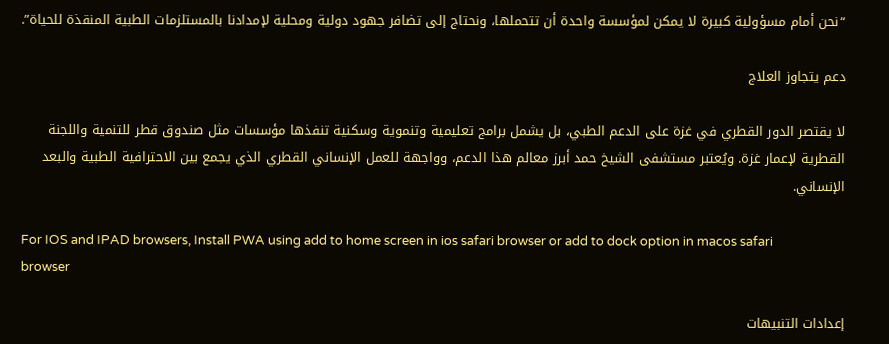“نحن أمام مسؤولية كبيرة لا يمكن لمؤسسة واحدة أن تتحملها، ونحتاج إلى تضافر جهود دولية ومحلية لإمدادنا بالمستلزمات الطبية المنقذة للحياة”.

دعم يتجاوز العلاج

لا يقتصر الدور القطري في غزة على الدعم الطبي، بل يشمل برامج تعليمية وتنموية وسكنية تنفذها مؤسسات مثل صندوق قطر للتنمية واللجنة القطرية لإعمار غزة. ويُعتبر مستشفى الشيخ حمد أبرز معالم هذا الدعم، وواجهة للعمل الإنساني القطري الذي يجمع بين الاحترافية الطبية والبعد الإنساني.

For IOS and IPAD browsers, Install PWA using add to home screen in ios safari browser or add to dock option in macos safari browser

إعدادات التنبيهات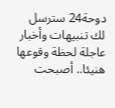دوحة24 سترسل لك تنبيهات وأخبار عاجلة لحظة وقوعها
هنيئا.. أصبحت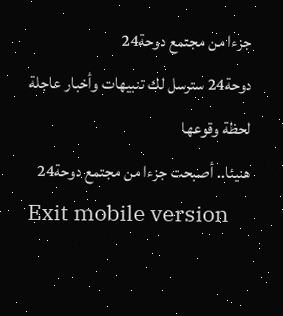جزءا من مجتمع دوحة24
دوحة24 سترسل لك تنبيهات وأخبار عاجلة لحظة وقوعها
هنيئا.. أصبحت جزءا من مجتمع دوحة24
Exit mobile version